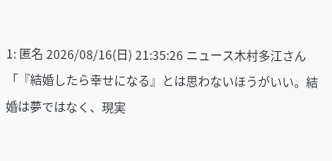1: 匿名 2026/08/16(日) 21:35:26 ニュース木村多江さん「『結婚したら幸せになる』とは思わないほうがいい。結婚は夢ではなく、現実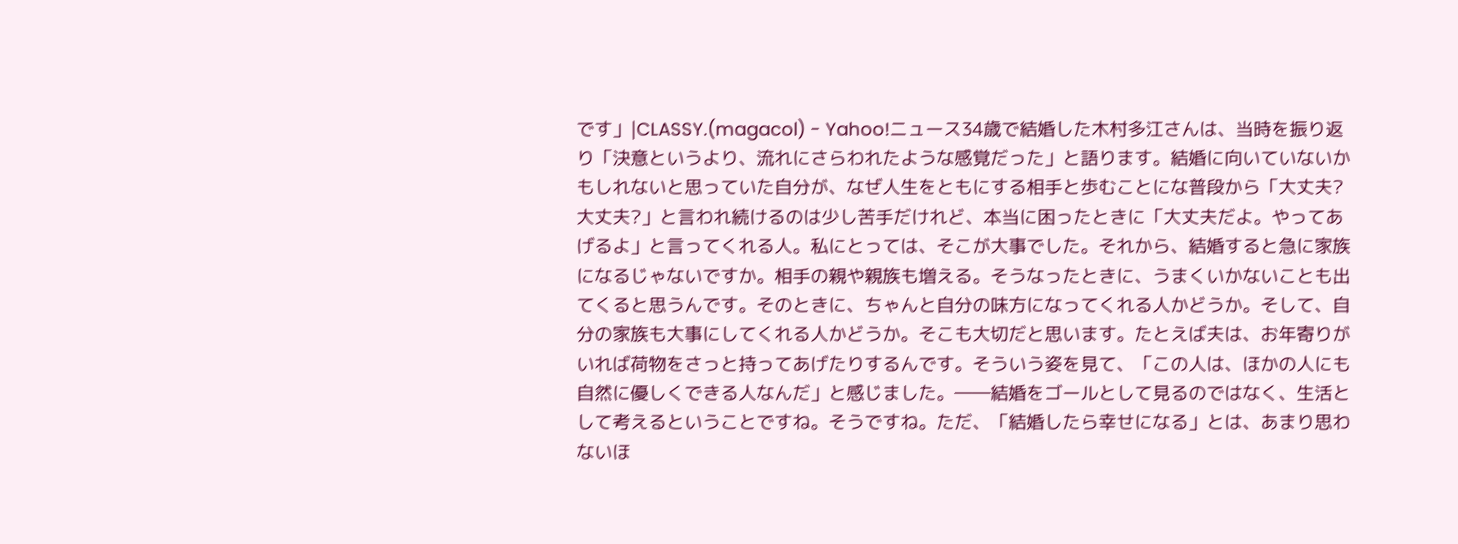です」|CLASSY.(magacol) - Yahoo!ニュース34歳で結婚した木村多江さんは、当時を振り返り「決意というより、流れにさらわれたような感覚だった」と語ります。結婚に向いていないかもしれないと思っていた自分が、なぜ人生をともにする相手と歩むことにな普段から「大丈夫? 大丈夫?」と言われ続けるのは少し苦手だけれど、本当に困ったときに「大丈夫だよ。やってあげるよ」と言ってくれる人。私にとっては、そこが大事でした。それから、結婚すると急に家族になるじゃないですか。相手の親や親族も増える。そうなったときに、うまくいかないことも出てくると思うんです。そのときに、ちゃんと自分の味方になってくれる人かどうか。そして、自分の家族も大事にしてくれる人かどうか。そこも大切だと思います。たとえば夫は、お年寄りがいれば荷物をさっと持ってあげたりするんです。そういう姿を見て、「この人は、ほかの人にも自然に優しくできる人なんだ」と感じました。――結婚をゴールとして見るのではなく、生活として考えるということですね。そうですね。ただ、「結婚したら幸せになる」とは、あまり思わないほ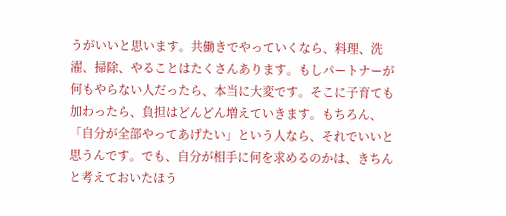うがいいと思います。共働きでやっていくなら、料理、洗濯、掃除、やることはたくさんあります。もしパートナーが何もやらない人だったら、本当に大変です。そこに子育ても加わったら、負担はどんどん増えていきます。もちろん、「自分が全部やってあげたい」という人なら、それでいいと思うんです。でも、自分が相手に何を求めるのかは、きちんと考えておいたほう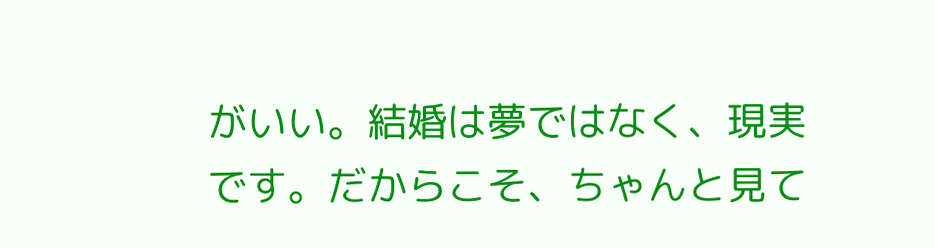がいい。結婚は夢ではなく、現実です。だからこそ、ちゃんと見て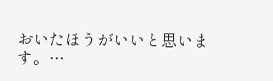おいたほうがいいと思います。…